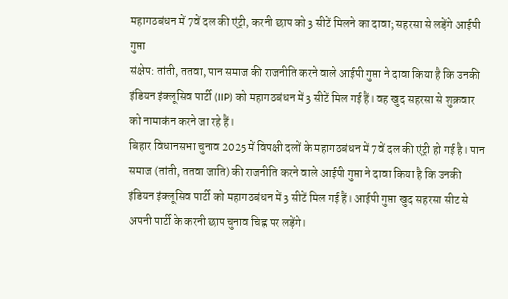महागठबंधन में 7वें दल की एंट्री, करनी छाप को 3 सीटें मिलने का दावा; सहरसा से लड़ेंगे आईपी गुप्ता
संक्षेप: तांती, ततवा, पान समाज की राजनीति करने वाले आईपी गुप्ता ने दावा किया है कि उनकी इंडियन इंक्लूसिव पार्टी (IIP) को महागठबंधन में 3 सीटें मिल गई हैं। वह खुद सहरसा से शुक्रवार को नामाकंन करने जा रहे हैं।
बिहार विधानसभा चुनाव 2025 में विपक्षी दलों के महागठबंधन में 7वें दल की एंट्री हो गई है। पान समाज (तांती, ततवा जाति) की राजनीति करने वाले आईपी गुप्ता ने दावा किया है कि उनकी इंडियन इंक्लूसिव पार्टी को महागठबंधन में 3 सीटें मिल गई हैं। आईपी गुप्ता खुद सहरसा सीट से अपनी पार्टी के करनी छाप चुनाव चिह्न पर लड़ेंगे।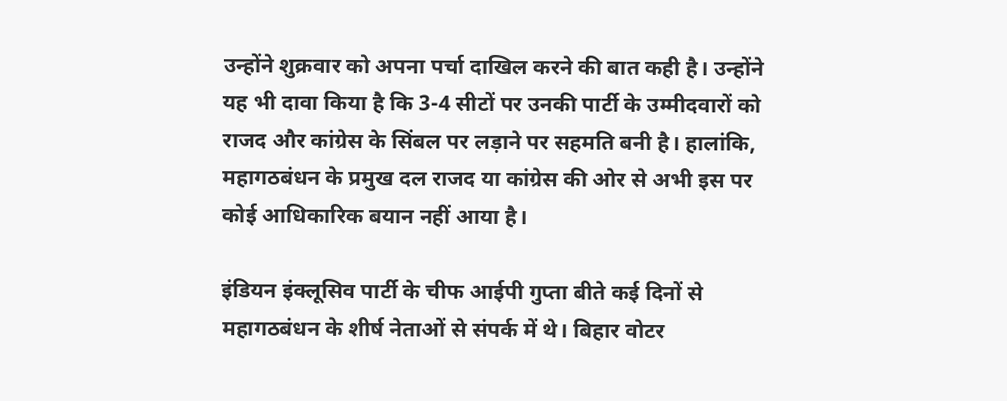उन्होंने शुक्रवार को अपना पर्चा दाखिल करने की बात कही है। उन्होंने यह भी दावा किया है कि 3-4 सीटों पर उनकी पार्टी के उम्मीदवारों को राजद और कांग्रेस के सिंबल पर लड़ाने पर सहमति बनी है। हालांकि, महागठबंधन के प्रमुख दल राजद या कांग्रेस की ओर से अभी इस पर कोई आधिकारिक बयान नहीं आया है।

इंडियन इंक्लूसिव पार्टी के चीफ आईपी गुप्ता बीते कई दिनों से महागठबंधन के शीर्ष नेताओं से संपर्क में थे। बिहार वोटर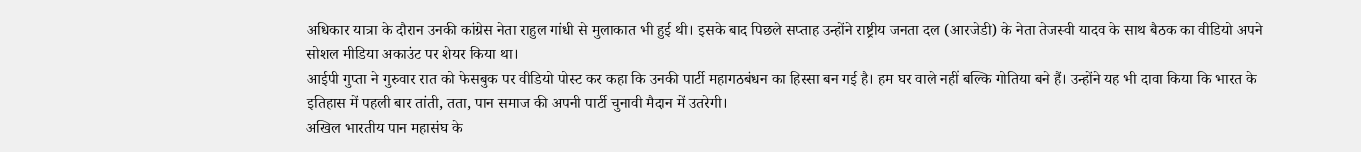अधिकार यात्रा के दौरान उनकी कांग्रेस नेता राहुल गांधी से मुलाकात भी हुई थी। इसके बाद पिछले सप्ताह उन्होंने राष्ट्रीय जनता दल (आरजेडी) के नेता तेजस्वी यादव के साथ बैठक का वीडियो अपने सोशल मीडिया अकाउंट पर शेयर किया था।
आईपी गुप्ता ने गुरुवार रात को फेसबुक पर वीडियो पोस्ट कर कहा कि उनकी पार्टी महागठबंधन का हिस्सा बन गई है। हम घर वाले नहीं बल्कि गोतिया बने हैं। उन्होंने यह भी दावा किया कि भारत के इतिहास में पहली बार तांती, तता, पान समाज की अपनी पार्टी चुनावी मैदान में उतरेगी।
अखिल भारतीय पान महासंघ के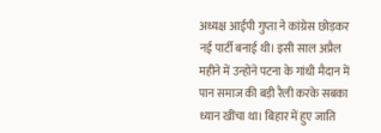अध्यक्ष आईपी गुप्ता ने कांग्रेस छोड़कर नई पार्टी बनाई थी। इसी साल अप्रैल महीने में उन्होंने पटना के गांधी मैदान में पान समाज की बड़ी रैली करके सबका ध्यान खींचा था। बिहार में हुए जाति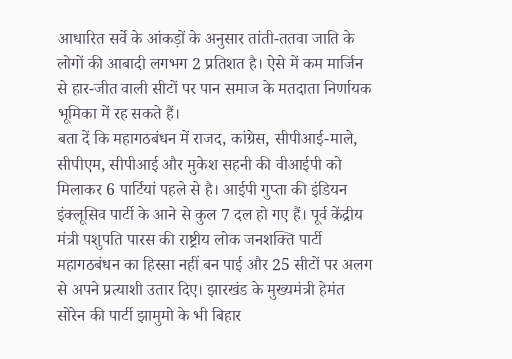आधारित सर्वे के आंकड़ों के अनुसार तांती-ततवा जाति के लोगों की आबादी लगभग 2 प्रतिशत है। ऐसे में कम मार्जिन से हार-जीत वाली सीटों पर पान समाज के मतदाता निर्णायक भूमिका में रह सकते हैं।
बता दें कि महागठबंधन में राजद, कांग्रेस, सीपीआई-माले, सीपीएम, सीपीआई और मुकेश सहनी की वीआईपी को मिलाकर 6 पार्टियां पहले से है। आईपी गुप्ता की इंडियन इंक्लूसिव पार्टी के आने से कुल 7 दल हो गए हैं। पूर्व केंद्रीय मंत्री पशुपति पारस की राष्ट्रीय लोक जनशक्ति पार्टी महागठबंधन का हिस्सा नहीं बन पाई और 25 सीटों पर अलग से अपने प्रत्याशी उतार दिए। झारखंड के मुख्यमंत्री हेमंत सोरेन की पार्टी झामुमो के भी बिहार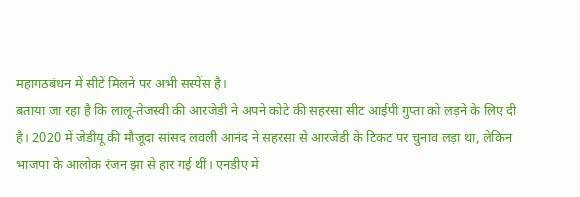महागठबंधन में सीटें मिलने पर अभी सस्पेंस है।
बताया जा रहा है कि लालू-तेजस्वी की आरजेडी ने अपने कोटे की सहरसा सीट आईपी गुप्ता को लड़ने के लिए दी है। 2020 में जेडीयू की मौजूदा सांसद लवली आनंद ने सहरसा से आरजेडी के टिकट पर चुनाव लड़ा था, लेकिन भाजपा के आलोक रंजन झा से हार गई थीं। एनडीए में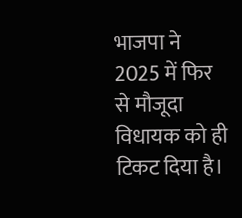भाजपा ने 2025 में फिर से मौजूदा विधायक को ही टिकट दिया है।